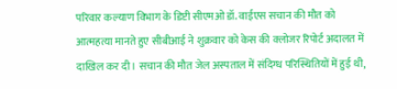परिवार कल्याण विभाग के डिप्टी सीएमओ डॉ. वाईएस सचान की मौत को आत्महत्या मानते हुए सीबीआई ने शुक्रवार को केस की क्लोजर रिपोर्ट अदालत में दाखिल कर दी। सचान की मौत जेल अस्पताल में संदिग्ध परिस्थितियों में हुई थी,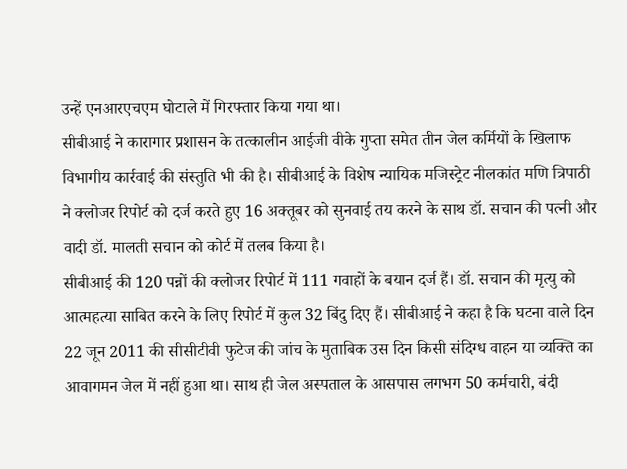उन्हें एनआरएचएम घोटाले में गिरफ्तार किया गया था।
सीबीआई ने कारागार प्रशासन के तत्कालीन आईजी वीके गुप्ता समेत तीन जेल कर्मियों के खिलाफ विभागीय कार्रवाई की संस्तुति भी की है। सीबीआई के विशेष न्यायिक मजिस्ट्रेट नीलकांत मणि त्रिपाठी ने क्लोजर रिपोर्ट को दर्ज करते हुए 16 अक्तूबर को सुनवाई तय करने के साथ डॉ. सचान की पत्नी और वादी डॉ. मालती सचान को कोर्ट में तलब किया है।
सीबीआई की 120 पन्नों की क्लोजर रिपोर्ट में 111 गवाहों के बयान दर्ज हैं। डॉ. सचान की मृत्यु को आत्महत्या साबित करने के लिए रिपोर्ट में कुल 32 बिंदु दिए हैं। सीबीआई ने कहा है कि घटना वाले दिन 22 जून 2011 की सीसीटीवी फुटेज की जांच के मुताबिक उस दिन किसी संदिग्ध वाहन या व्यक्ति का आवागमन जेल में नहीं हुआ था। साथ ही जेल अस्पताल के आसपास लगभग 50 कर्मचारी, बंदी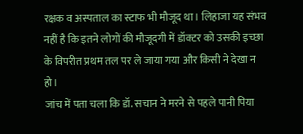रक्षक व अस्पताल का स्टाफ भी मौजूद था। लिहाजा यह संभव नहीं है कि इतने लोगों की मौजूदगी में डॉक्टर को उसकी इच्छा के विपरीत प्रथम तल पर ले जाया गया और किसी ने देखा न हो।
जांच में पता चला कि डॉ. सचान ने मरने से पहले पानी पिया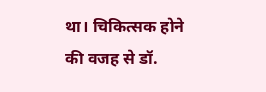था। चिकित्सक होने की वजह से डॉ.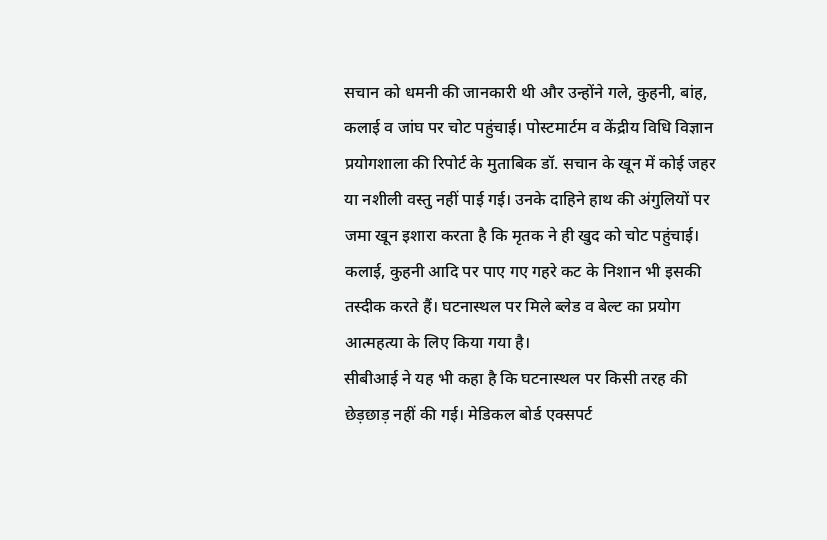सचान को धमनी की जानकारी थी और उन्होंने गले, कुहनी, बांह, कलाई व जांघ पर चोट पहुंचाई। पोस्टमार्टम व केंद्रीय विधि विज्ञान प्रयोगशाला की रिपोर्ट के मुताबिक डॉ. सचान के खून में कोई जहर या नशीली वस्तु नहीं पाई गई। उनके दाहिने हाथ की अंगुलियों पर जमा खून इशारा करता है कि मृतक ने ही खुद को चोट पहुंचाई। कलाई, कुहनी आदि पर पाए गए गहरे कट के निशान भी इसकी तस्दीक करते हैं। घटनास्थल पर मिले ब्लेड व बेल्ट का प्रयोग आत्महत्या के लिए किया गया है।
सीबीआई ने यह भी कहा है कि घटनास्थल पर किसी तरह की छेड़छाड़ नहीं की गई। मेडिकल बोर्ड एक्सपर्ट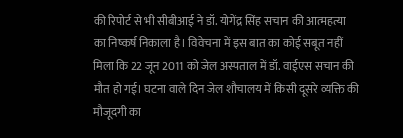की रिपोर्ट से भी सीबीआई ने डॉ. योगेंद्र सिंह सचान की आत्महत्या का निष्कर्ष निकाला है। विवेचना में इस बात का कोई सबूत नहीं मिला कि 22 जून 2011 को जेल अस्पताल में डॉ. वाईएस सचान की मौत हो गई। घटना वाले दिन जेल शौचालय में किसी दूसरे व्यक्ति की मौजूदगी का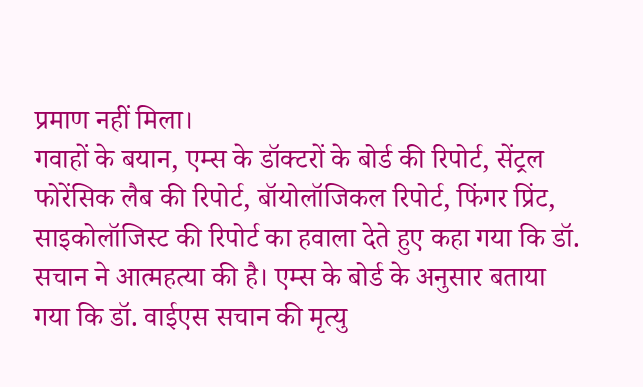प्रमाण नहीं मिला।
गवाहों के बयान, एम्स के डॉक्टरों के बोर्ड की रिपोर्ट, सेंट्रल फोरेंसिक लैब की रिपोर्ट, बॉयोलॉजिकल रिपोर्ट, फिंगर प्रिंट, साइकोलॉजिस्ट की रिपोर्ट का हवाला देते हुए कहा गया कि डॉ. सचान ने आत्महत्या की है। एम्स के बोर्ड के अनुसार बताया गया कि डॉ. वाईएस सचान की मृत्यु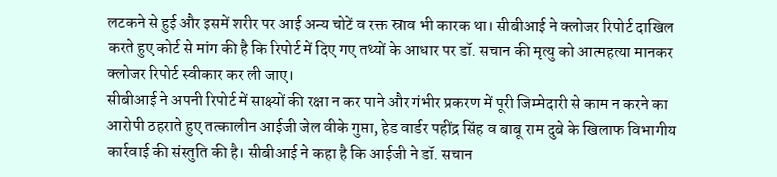लटकने से हुई और इसमें शरीर पर आई अन्य चोटें व रक्त स्राव भी कारक था। सीबीआई ने क्लोजर रिपोर्ट दाखिल करते हुए कोर्ट से मांग की है कि रिपोर्ट में दिए गए तथ्यों के आधार पर डॉ. सचान की मृत्यु को आत्महत्या मानकर क्लोजर रिपोर्ट स्वीकार कर ली जाए।
सीबीआई ने अपनी रिपोर्ट में साक्ष्यों की रक्षा न कर पाने और गंभीर प्रकरण में पूरी जिम्मेदारी से काम न करने का आरोपी ठहराते हुए तत्कालीन आईजी जेल वीके गुप्ता, हेड वार्डर पहींद्र सिंह व बाबू राम दुबे के खिलाफ विभागीय कार्रवाई की संस्तुति की है। सीबीआई ने कहा है कि आईजी ने डॉ. सचान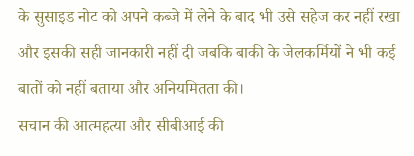के सुसाइड नोट को अपने कब्जे में लेने के बाद भी उसे सहेज कर नहीं रखा और इसकी सही जानकारी नहीं दी जबकि बाकी के जेलकर्मियों ने भी कई बातों को नहीं बताया और अनियमितता की।
सचान की आत्महत्या और सीबीआई की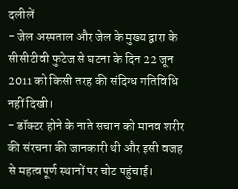दलीलें
- जेल अस्पताल और जेल के मुख्य द्वारा के सीसीटीवी फुटेज से घटना के दिन 22 जून 2011 को किसी तरह की संदिग्ध गतिविधि नहीं दिखी।
- डॉक्टर होने के नाते सचान को मानव शरीर की संरचना की जानकारी थी और इसी वजह से महत्वपूर्ण स्थानों पर चोट पहुंचाई।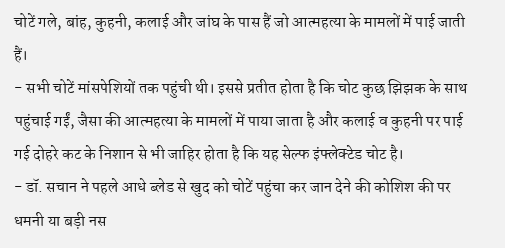चोटें गले, बांह, कुहनी, कलाई और जांघ के पास हैं जो आत्महत्या के मामलों में पाई जाती हैं।
- सभी चोटें मांसपेशियों तक पहुंची थी। इससे प्रतीत होता है कि चोट कुछ झिझक के साथ पहुंचाई गईं, जैसा की आत्महत्या के मामलों में पाया जाता है और कलाई व कुहनी पर पाई गई दोहरे कट के निशान से भी जाहिर होता है कि यह सेल्फ इंफ्लेक्टेड चोट है।
- डॉ. सचान ने पहले आधे ब्लेड से खुद को चोटें पहुंचा कर जान देने की कोशिश की पर धमनी या बड़ी नस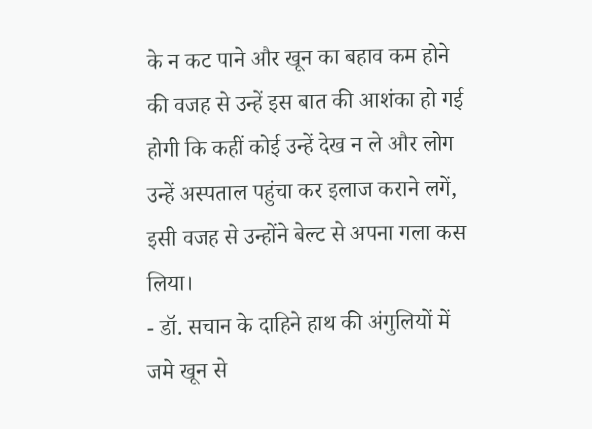के न कट पाने और खून का बहाव कम होने की वजह से उन्हें इस बात की आशंका हो गई होगी कि कहीं कोई उन्हें देख न ले और लोग उन्हें अस्पताल पहुंचा कर इलाज कराने लगें, इसी वजह से उन्होंने बेल्ट से अपना गला कस लिया।
- डॉ. सचान के दाहिने हाथ की अंगुलियों में जमे खून से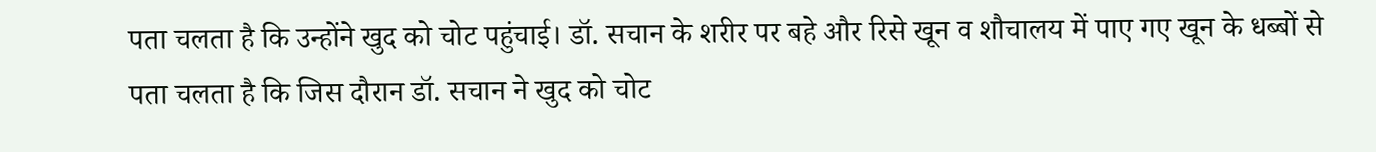पता चलता है कि उन्होंने खुद को चोट पहुंचाई। डॉ. सचान के शरीर पर बहे और रिसे खून व शौचालय में पाए गए खून के धब्बों से पता चलता है कि जिस दौरान डॉ. सचान ने खुद को चोट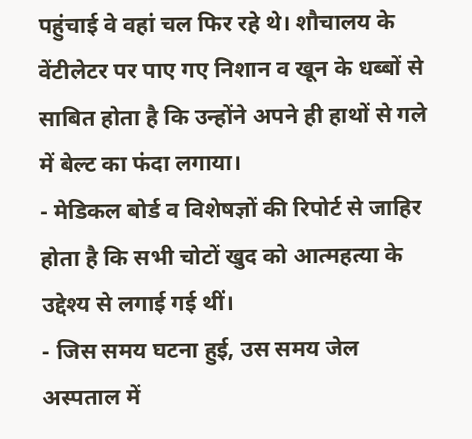पहुंचाई वे वहां चल फिर रहे थे। शौचालय के वेंटीलेटर पर पाए गए निशान व खून के धब्बों से साबित होता है कि उन्होंने अपने ही हाथों से गले में बेल्ट का फंदा लगाया।
- मेडिकल बोर्ड व विशेषज्ञों की रिपोर्ट से जाहिर होता है कि सभी चोटों खुद को आत्महत्या के उद्देश्य से लगाई गई थीं।
- जिस समय घटना हुई, उस समय जेल अस्पताल में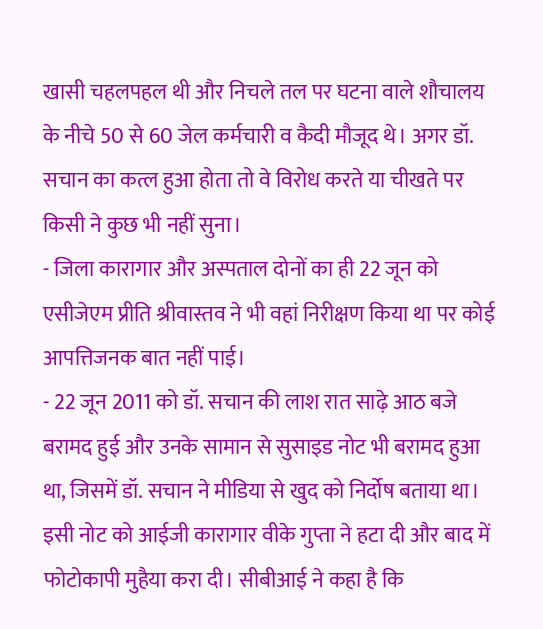खासी चहलपहल थी और निचले तल पर घटना वाले शौचालय के नीचे 50 से 60 जेल कर्मचारी व कैदी मौजूद थे। अगर डॉ. सचान का कत्ल हुआ होता तो वे विरोध करते या चीखते पर किसी ने कुछ भी नहीं सुना।
- जिला कारागार और अस्पताल दोनों का ही 22 जून को एसीजेएम प्रीति श्रीवास्तव ने भी वहां निरीक्षण किया था पर कोई आपत्तिजनक बात नहीं पाई।
- 22 जून 2011 को डॉ. सचान की लाश रात साढ़े आठ बजे बरामद हुई और उनके सामान से सुसाइड नोट भी बरामद हुआ था, जिसमें डॉ. सचान ने मीडिया से खुद को निर्दोष बताया था। इसी नोट को आईजी कारागार वीके गुप्ता ने हटा दी और बाद में फोटोकापी मुहैया करा दी। सीबीआई ने कहा है कि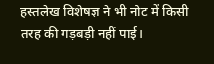हस्तलेख विशेषज्ञ ने भी नोट में किसी तरह की गड़बड़ी नहीं पाई।